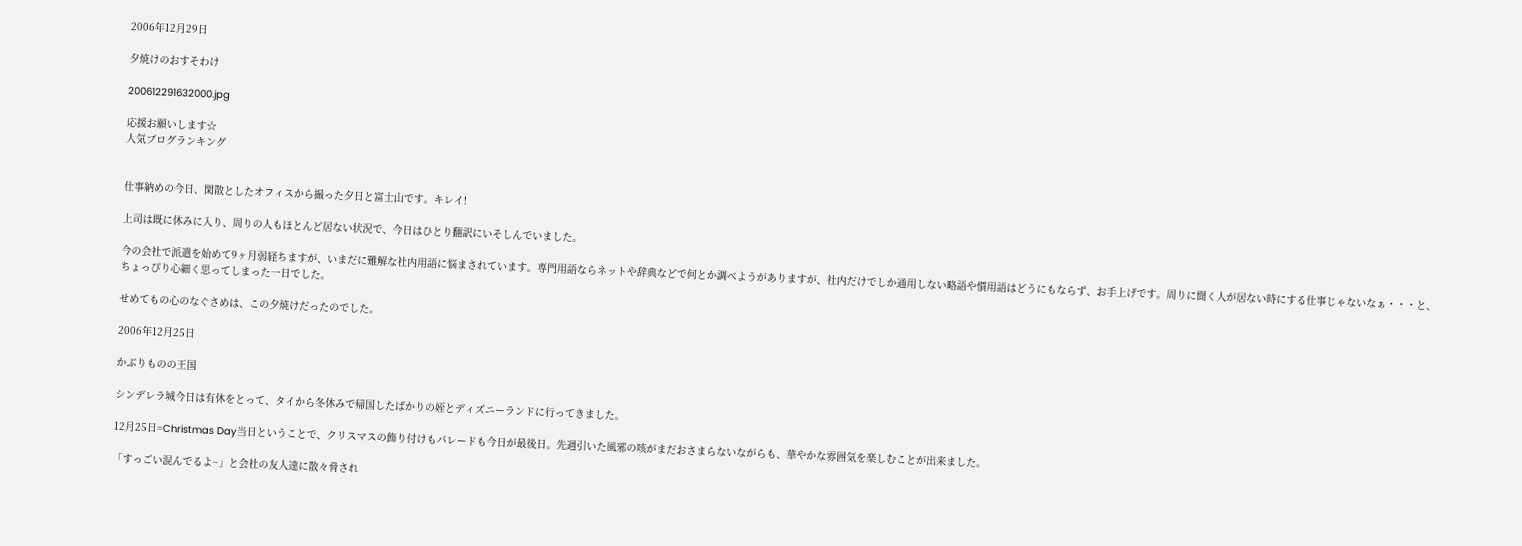2006年12月29日

夕焼けのおすそわけ

200612291632000.jpg

応援お願いします☆
人気ブログランキング


仕事納めの今日、閑散としたオフィスから撮った夕日と富士山です。キレイ!

上司は既に休みに入り、周りの人もほとんど居ない状況で、今日はひとり翻訳にいそしんでいました。

今の会社で派遣を始めて9ヶ月弱経ちますが、いまだに難解な社内用語に悩まされています。専門用語ならネットや辞典などで何とか調べようがありますが、社内だけでしか通用しない略語や慣用語はどうにもならず、お手上げです。周りに聞く人が居ない時にする仕事じゃないなぁ・・・と、ちょっぴり心細く思ってしまった一日でした。

せめてもの心のなぐさめは、この夕焼けだったのでした。

2006年12月25日

かぶりものの王国

シンデレラ城今日は有休をとって、タイから冬休みで帰国したばかりの姪とディズニーランドに行ってきました。

12月25日=Christmas Day当日ということで、クリスマスの飾り付けもパレードも今日が最後日。先週引いた風邪の咳がまだおさまらないながらも、華やかな雰囲気を楽しむことが出来ました。

「すっごい混んでるよ~」と会社の友人達に散々脅され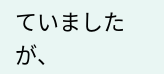ていましたが、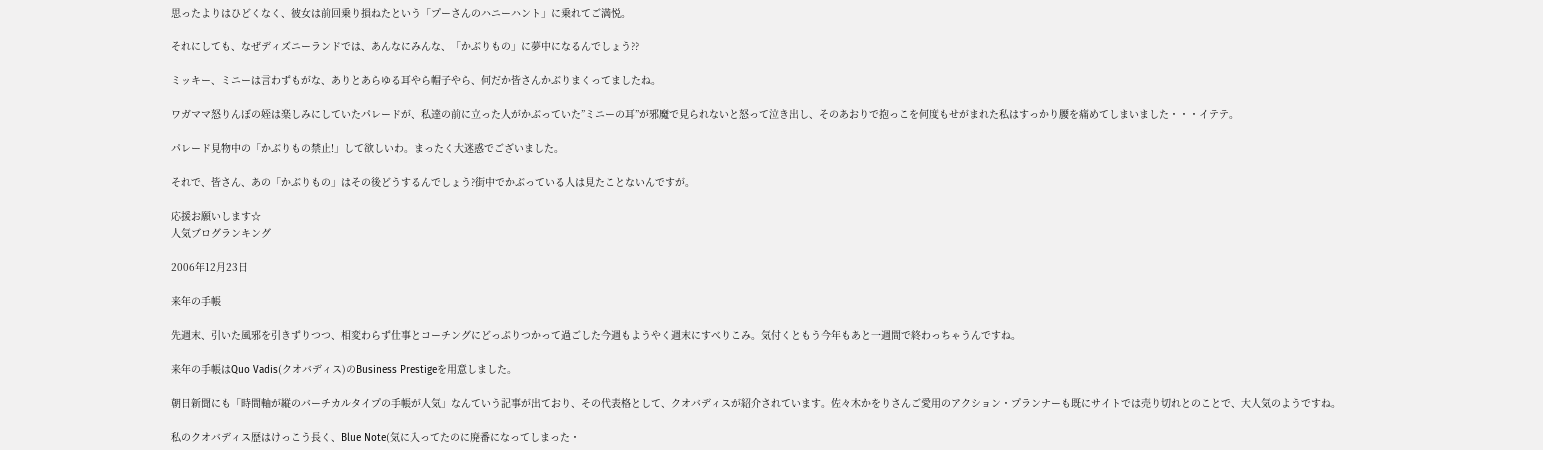思ったよりはひどくなく、彼女は前回乗り損ねたという「プーさんのハニーハント」に乗れてご満悦。

それにしても、なぜディズニーランドでは、あんなにみんな、「かぶりもの」に夢中になるんでしょう??

ミッキー、ミニーは言わずもがな、ありとあらゆる耳やら帽子やら、何だか皆さんかぶりまくってましたね。

ワガママ怒りんぼの姪は楽しみにしていたパレードが、私達の前に立った人がかぶっていた”ミニーの耳”が邪魔で見られないと怒って泣き出し、そのあおりで抱っこを何度もせがまれた私はすっかり腰を痛めてしまいました・・・イテテ。

パレード見物中の「かぶりもの禁止!」して欲しいわ。まったく大迷惑でございました。

それで、皆さん、あの「かぶりもの」はその後どうするんでしょう?街中でかぶっている人は見たことないんですが。

応援お願いします☆
人気ブログランキング

2006年12月23日

来年の手帳

先週末、引いた風邪を引きずりつつ、相変わらず仕事とコーチングにどっぷりつかって過ごした今週もようやく週末にすべりこみ。気付くともう今年もあと一週間で終わっちゃうんですね。

来年の手帳はQuo Vadis(クオバディス)のBusiness Prestigeを用意しました。

朝日新聞にも「時間軸が縦のバーチカルタイプの手帳が人気」なんていう記事が出ており、その代表格として、クオバディスが紹介されています。佐々木かをりさんご愛用のアクション・プランナーも既にサイトでは売り切れとのことで、大人気のようですね。

私のクオバディス歴はけっこう長く、Blue Note(気に入ってたのに廃番になってしまった・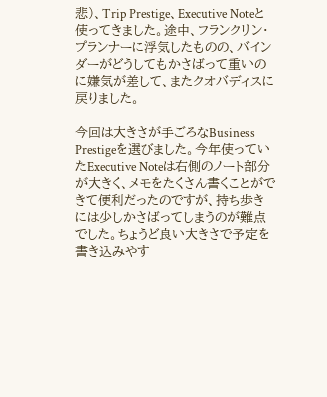悲)、Trip Prestige、Executive Noteと使ってきました。途中、フランクリン・プランナーに浮気したものの、バインダーがどうしてもかさばって重いのに嫌気が差して、またクオバディスに戻りました。

今回は大きさが手ごろなBusiness Prestigeを選びました。今年使っていたExecutive Noteは右側のノート部分が大きく、メモをたくさん書くことができて便利だったのですが、持ち歩きには少しかさばってしまうのが難点でした。ちょうど良い大きさで予定を書き込みやす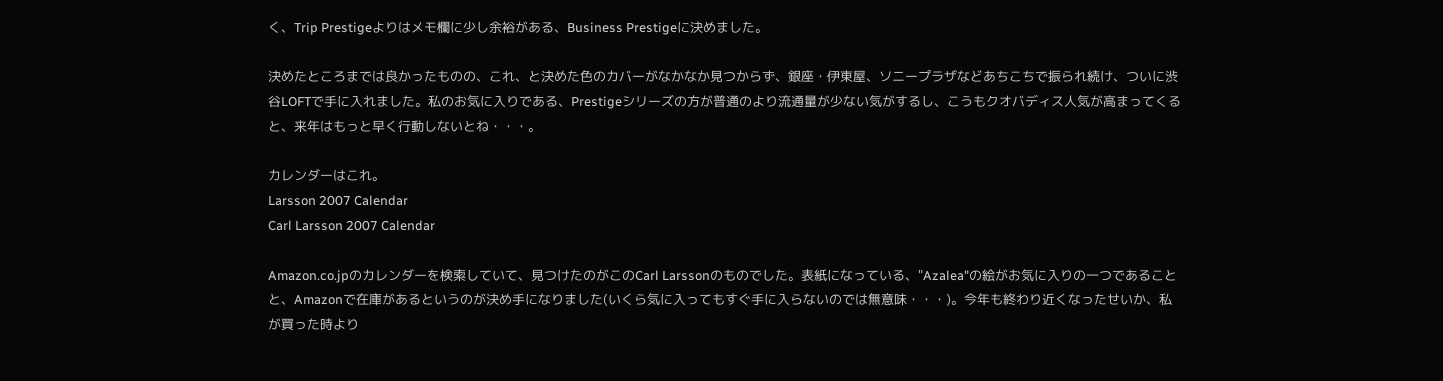く、Trip Prestigeよりはメモ欄に少し余裕がある、Business Prestigeに決めました。

決めたところまでは良かったものの、これ、と決めた色のカバーがなかなか見つからず、銀座・伊東屋、ソニープラザなどあちこちで振られ続け、ついに渋谷LOFTで手に入れました。私のお気に入りである、Prestigeシリーズの方が普通のより流通量が少ない気がするし、こうもクオバディス人気が高まってくると、来年はもっと早く行動しないとね・・・。

カレンダーはこれ。
Larsson 2007 Calendar
Carl Larsson 2007 Calendar

Amazon.co.jpのカレンダーを検索していて、見つけたのがこのCarl Larssonのものでした。表紙になっている、"Azalea"の絵がお気に入りの一つであることと、Amazonで在庫があるというのが決め手になりました(いくら気に入ってもすぐ手に入らないのでは無意味・・・)。今年も終わり近くなったせいか、私が買った時より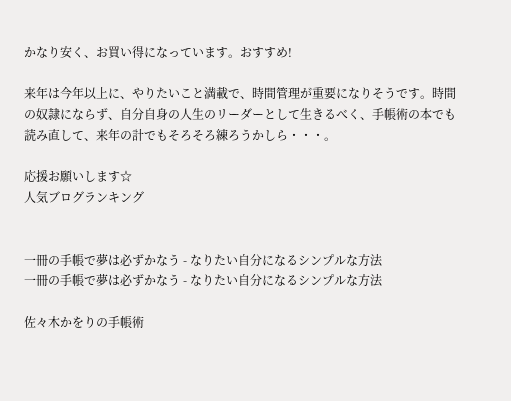かなり安く、お買い得になっています。おすすめ!

来年は今年以上に、やりたいこと満載で、時間管理が重要になりそうです。時間の奴隷にならず、自分自身の人生のリーダーとして生きるべく、手帳術の本でも読み直して、来年の計でもそろそろ練ろうかしら・・・。

応援お願いします☆
人気ブログランキング


一冊の手帳で夢は必ずかなう - なりたい自分になるシンプルな方法
一冊の手帳で夢は必ずかなう - なりたい自分になるシンプルな方法

佐々木かをりの手帳術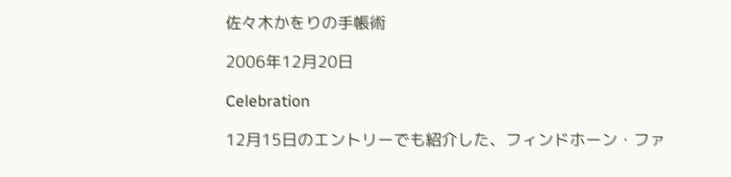佐々木かをりの手帳術

2006年12月20日

Celebration

12月15日のエントリーでも紹介した、フィンドホーン・ファ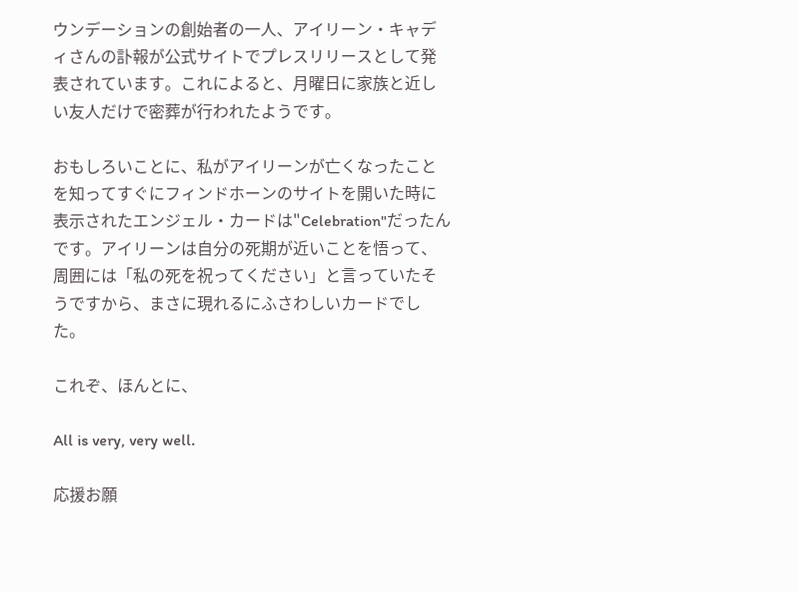ウンデーションの創始者の一人、アイリーン・キャディさんの訃報が公式サイトでプレスリリースとして発表されています。これによると、月曜日に家族と近しい友人だけで密葬が行われたようです。

おもしろいことに、私がアイリーンが亡くなったことを知ってすぐにフィンドホーンのサイトを開いた時に表示されたエンジェル・カードは"Celebration"だったんです。アイリーンは自分の死期が近いことを悟って、周囲には「私の死を祝ってください」と言っていたそうですから、まさに現れるにふさわしいカードでした。

これぞ、ほんとに、

All is very, very well.

応援お願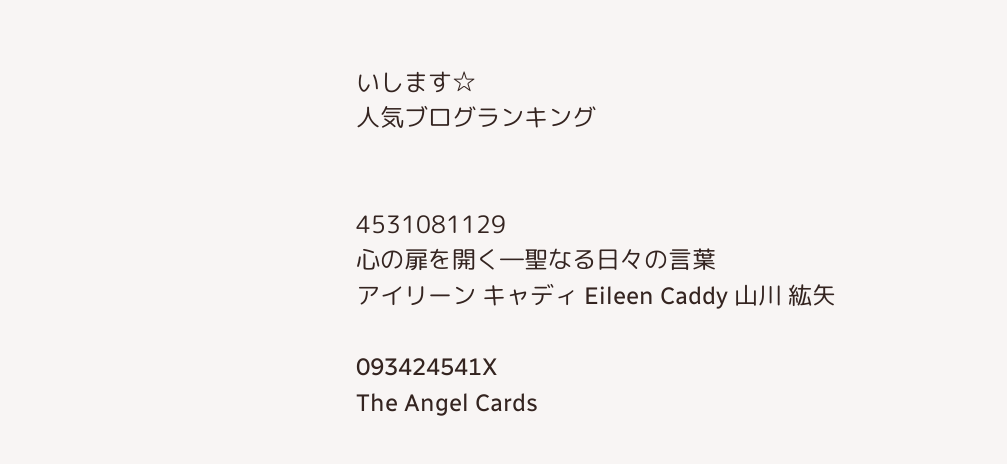いします☆
人気ブログランキング


4531081129
心の扉を開く―聖なる日々の言葉
アイリーン キャディ Eileen Caddy 山川 紘矢

093424541X
The Angel Cards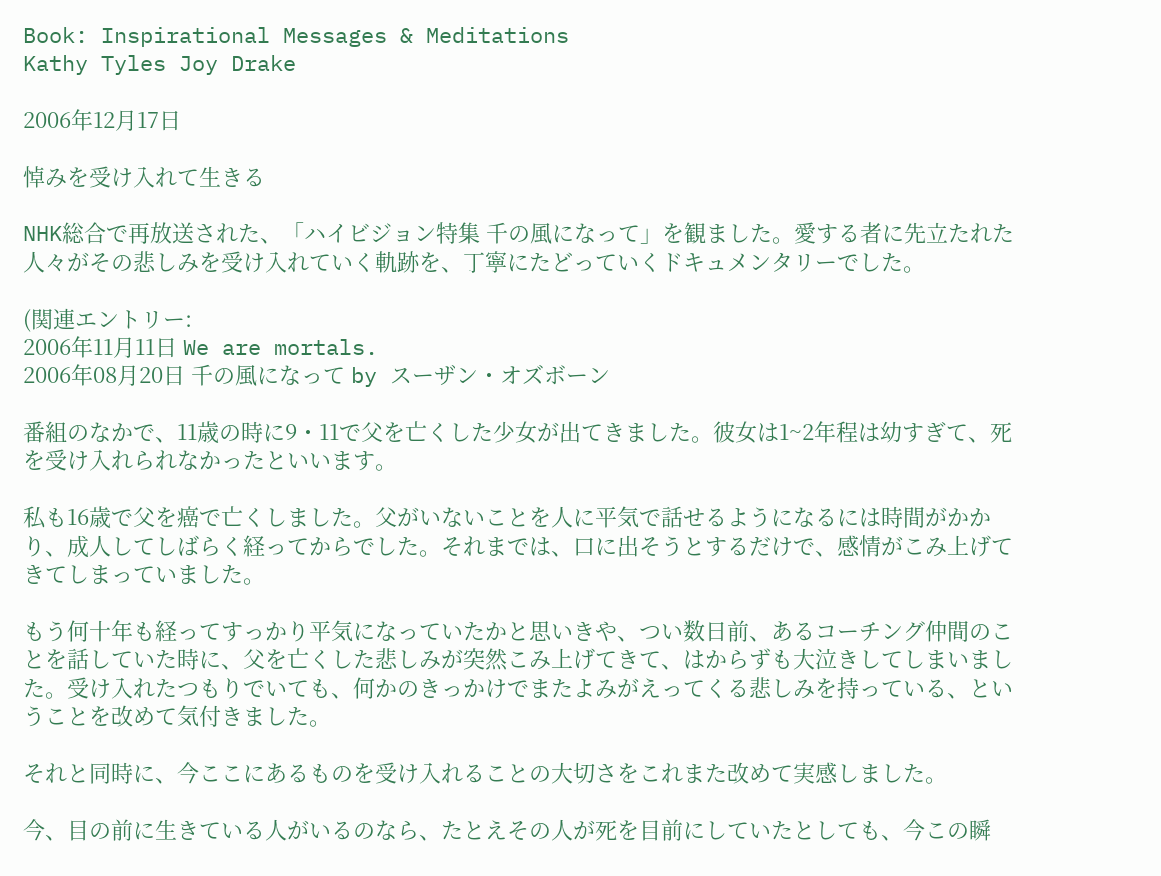Book: Inspirational Messages & Meditations
Kathy Tyles Joy Drake

2006年12月17日

悼みを受け入れて生きる

NHK総合で再放送された、「ハイビジョン特集 千の風になって」を観ました。愛する者に先立たれた人々がその悲しみを受け入れていく軌跡を、丁寧にたどっていくドキュメンタリーでした。

(関連エントリー:
2006年11月11日 We are mortals.
2006年08月20日 千の風になって by スーザン・オズボーン

番組のなかで、11歳の時に9・11で父を亡くした少女が出てきました。彼女は1~2年程は幼すぎて、死を受け入れられなかったといいます。

私も16歳で父を癌で亡くしました。父がいないことを人に平気で話せるようになるには時間がかかり、成人してしばらく経ってからでした。それまでは、口に出そうとするだけで、感情がこみ上げてきてしまっていました。

もう何十年も経ってすっかり平気になっていたかと思いきや、つい数日前、あるコーチング仲間のことを話していた時に、父を亡くした悲しみが突然こみ上げてきて、はからずも大泣きしてしまいました。受け入れたつもりでいても、何かのきっかけでまたよみがえってくる悲しみを持っている、ということを改めて気付きました。

それと同時に、今ここにあるものを受け入れることの大切さをこれまた改めて実感しました。

今、目の前に生きている人がいるのなら、たとえその人が死を目前にしていたとしても、今この瞬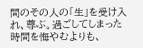間のその人の「生」を受け入れ、尊ぶ。過ごしてしまった時間を悔やむよりも、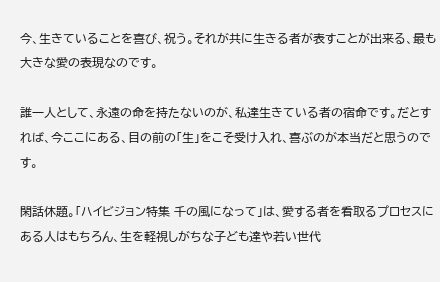今、生きていることを喜び、祝う。それが共に生きる者が表すことが出来る、最も大きな愛の表現なのです。

誰一人として、永遠の命を持たないのが、私達生きている者の宿命です。だとすれば、今ここにある、目の前の「生」をこそ受け入れ、喜ぶのが本当だと思うのです。

閑話休題。「ハイビジョン特集 千の風になって」は、愛する者を看取るプロセスにある人はもちろん、生を軽視しがちな子ども達や若い世代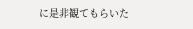に是非観てもらいた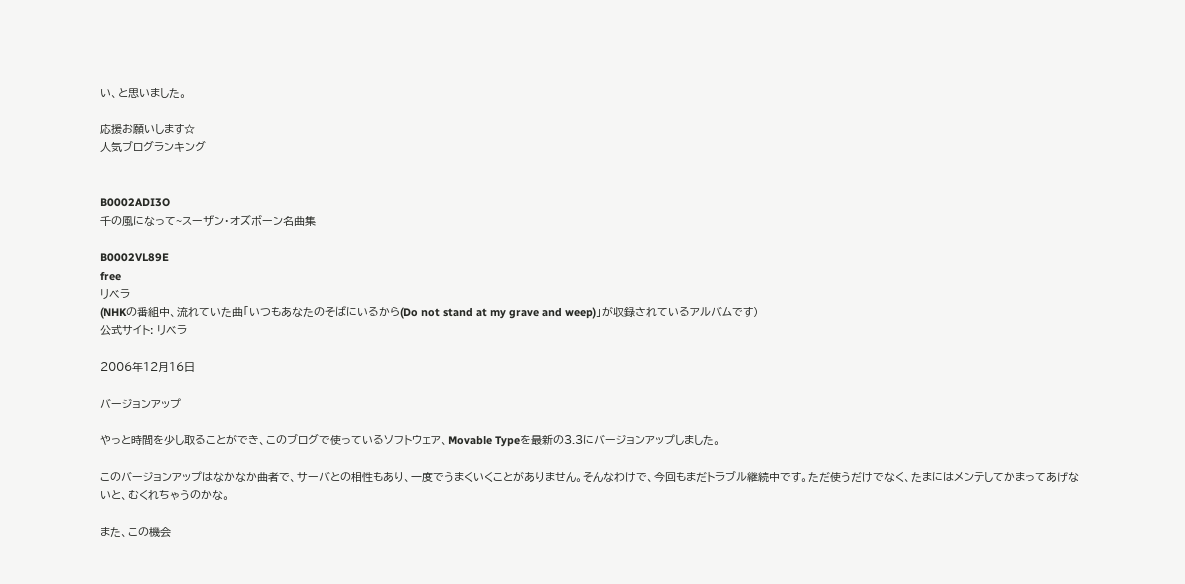い、と思いました。

応援お願いします☆
人気ブログランキング


B0002ADI3O
千の風になって~スーザン・オズボーン名曲集

B0002VL89E
free
リベラ
(NHKの番組中、流れていた曲「いつもあなたのそばにいるから(Do not stand at my grave and weep)」が収録されているアルバムです)
公式サイト: リベラ

2006年12月16日

バージョンアップ

やっと時間を少し取ることができ、このブログで使っているソフトウェア、Movable Typeを最新の3.3にバージョンアップしました。

このバージョンアップはなかなか曲者で、サーバとの相性もあり、一度でうまくいくことがありません。そんなわけで、今回もまだトラブル継続中です。ただ使うだけでなく、たまにはメンテしてかまってあげないと、むくれちゃうのかな。

また、この機会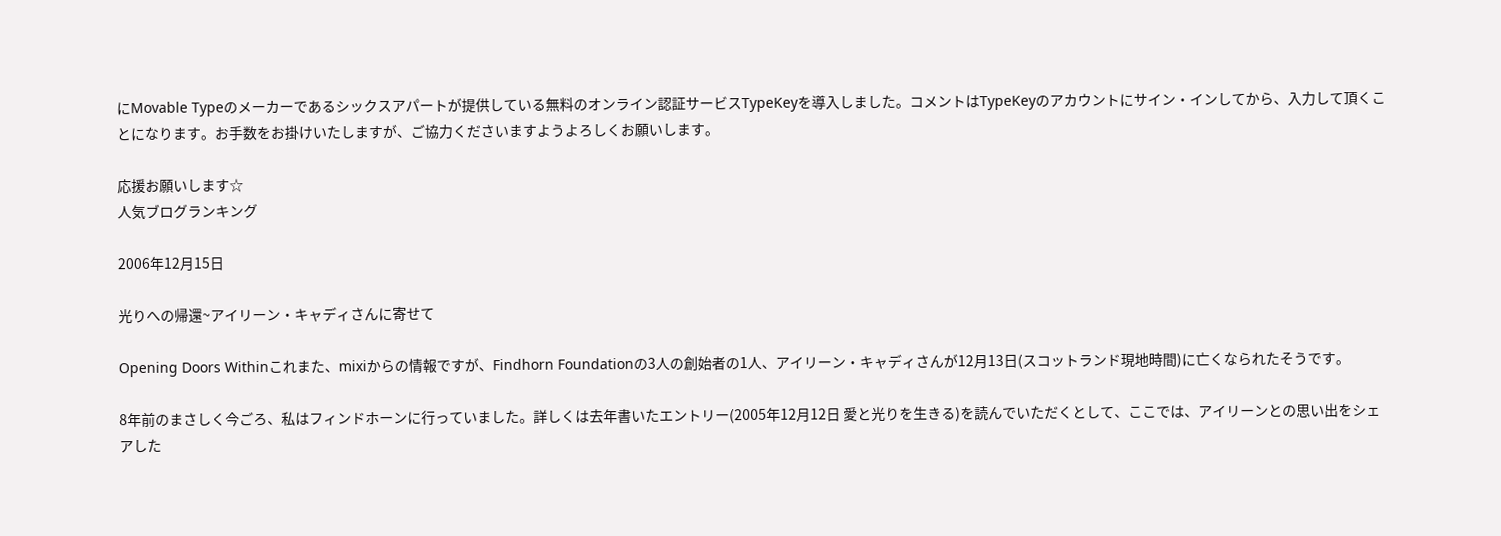にMovable Typeのメーカーであるシックスアパートが提供している無料のオンライン認証サービスTypeKeyを導入しました。コメントはTypeKeyのアカウントにサイン・インしてから、入力して頂くことになります。お手数をお掛けいたしますが、ご協力くださいますようよろしくお願いします。

応援お願いします☆
人気ブログランキング

2006年12月15日

光りへの帰還~アイリーン・キャディさんに寄せて

Opening Doors Withinこれまた、mixiからの情報ですが、Findhorn Foundationの3人の創始者の1人、アイリーン・キャディさんが12月13日(スコットランド現地時間)に亡くなられたそうです。

8年前のまさしく今ごろ、私はフィンドホーンに行っていました。詳しくは去年書いたエントリー(2005年12月12日 愛と光りを生きる)を読んでいただくとして、ここでは、アイリーンとの思い出をシェアした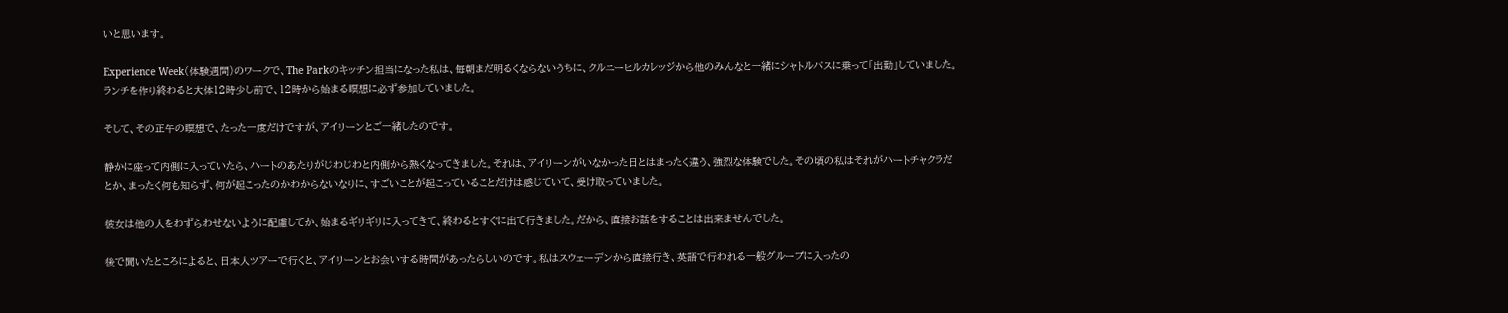いと思います。

Experience Week(体験週間)のワークで、The Parkのキッチン担当になった私は、毎朝まだ明るくならないうちに、クルニーヒルカレッジから他のみんなと一緒にシャトルバスに乗って「出勤」していました。ランチを作り終わると大体12時少し前で、12時から始まる瞑想に必ず参加していました。

そして、その正午の瞑想で、たった一度だけですが、アイリーンとご一緒したのです。

静かに座って内側に入っていたら、ハートのあたりがじわじわと内側から熱くなってきました。それは、アイリーンがいなかった日とはまったく違う、強烈な体験でした。その頃の私はそれがハートチャクラだとか、まったく何も知らず、何が起こったのかわからないなりに、すごいことが起こっていることだけは感じていて、受け取っていました。

彼女は他の人をわずらわせないように配慮してか、始まるギリギリに入ってきて、終わるとすぐに出て行きました。だから、直接お話をすることは出来ませんでした。

後で聞いたところによると、日本人ツアーで行くと、アイリーンとお会いする時間があったらしいのです。私はスウェーデンから直接行き、英語で行われる一般グループに入ったの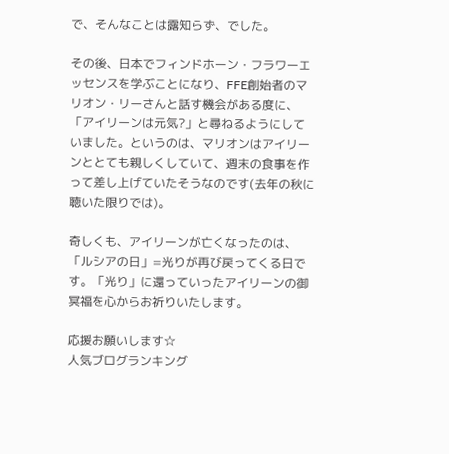で、そんなことは露知らず、でした。

その後、日本でフィンドホーン・フラワーエッセンスを学ぶことになり、FFE創始者のマリオン・リーさんと話す機会がある度に、「アイリーンは元気?」と尋ねるようにしていました。というのは、マリオンはアイリーンととても親しくしていて、週末の食事を作って差し上げていたそうなのです(去年の秋に聴いた限りでは)。

奇しくも、アイリーンが亡くなったのは、「ルシアの日」=光りが再び戻ってくる日です。「光り」に還っていったアイリーンの御冥福を心からお祈りいたします。

応援お願いします☆
人気ブログランキング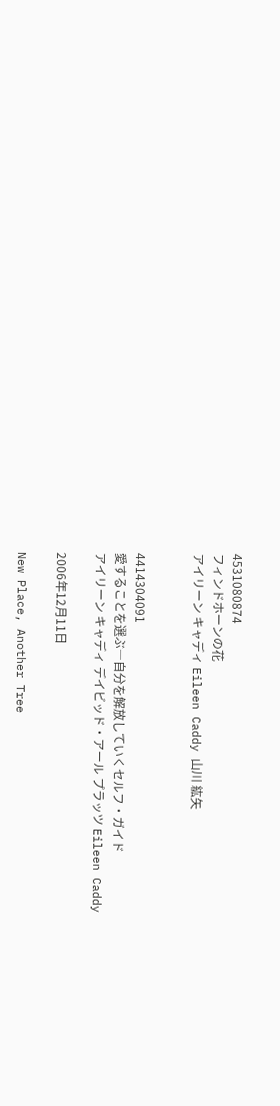4531080874
フィンドホーンの花
アイリーン キャディ Eileen Caddy 山川 紘矢


4414304091
愛することを選ぶ―自分を解放していくセルフ・ガイド
アイリーン キャディ デイビッド・アール プラッツ Eileen Caddy

2006年12月11日

New Place, Another Tree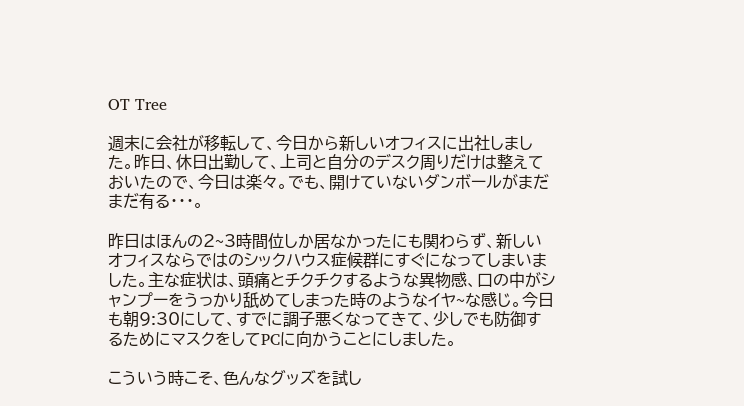OT Tree

週末に会社が移転して、今日から新しいオフィスに出社しました。昨日、休日出勤して、上司と自分のデスク周りだけは整えておいたので、今日は楽々。でも、開けていないダンボールがまだまだ有る・・・。

昨日はほんの2~3時間位しか居なかったにも関わらず、新しいオフィスならではのシックハウス症候群にすぐになってしまいました。主な症状は、頭痛とチクチクするような異物感、口の中がシャンプーをうっかり舐めてしまった時のようなイヤ~な感じ。今日も朝9:30にして、すでに調子悪くなってきて、少しでも防御するためにマスクをしてPCに向かうことにしました。

こういう時こそ、色んなグッズを試し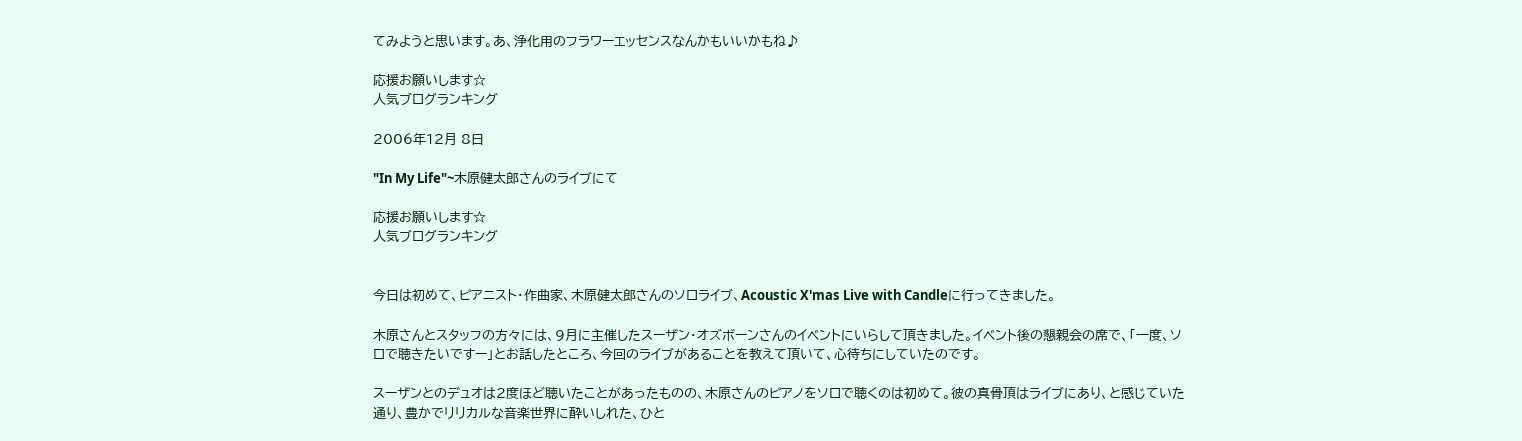てみようと思います。あ、浄化用のフラワーエッセンスなんかもいいかもね♪

応援お願いします☆
人気ブログランキング

2006年12月 8日

"In My Life"~木原健太郎さんのライブにて

応援お願いします☆
人気ブログランキング


今日は初めて、ピアニスト・作曲家、木原健太郎さんのソロライブ、Acoustic X'mas Live with Candleに行ってきました。

木原さんとスタッフの方々には、9月に主催したスーザン・オズボーンさんのイベントにいらして頂きました。イベント後の懇親会の席で、「一度、ソロで聴きたいですー」とお話したところ、今回のライブがあることを教えて頂いて、心待ちにしていたのです。

スーザンとのデュオは2度ほど聴いたことがあったものの、木原さんのピアノをソロで聴くのは初めて。彼の真骨頂はライブにあり、と感じていた通り、豊かでリリカルな音楽世界に酔いしれた、ひと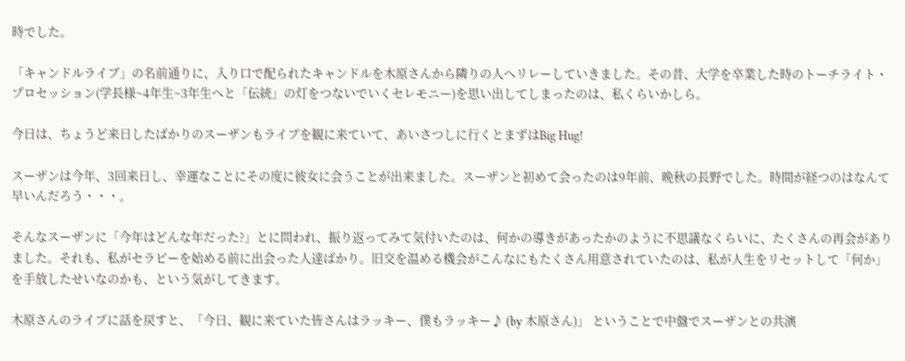時でした。

「キャンドルライブ」の名前通りに、入り口で配られたキャンドルを木原さんから隣りの人へリレーしていきました。その昔、大学を卒業した時のトーチライト・プロセッション(学長様~4年生~3年生へと「伝統」の灯をつないでいくセレモニー)を思い出してしまったのは、私くらいかしら。

今日は、ちょうど来日したばかりのスーザンもライブを観に来ていて、あいさつしに行くとまずはBig Hug!

スーザンは今年、3回来日し、幸運なことにその度に彼女に会うことが出来ました。スーザンと初めて会ったのは9年前、晩秋の長野でした。時間が経つのはなんて早いんだろう・・・。

そんなスーザンに「今年はどんな年だった?」とに問われ、振り返ってみて気付いたのは、何かの導きがあったかのように不思議なくらいに、たくさんの再会がありました。それも、私がセラピーを始める前に出会った人達ばかり。旧交を温める機会がこんなにもたくさん用意されていたのは、私が人生をリセットして「何か」を手放したせいなのかも、という気がしてきます。

木原さんのライブに話を戻すと、「今日、観に来ていた皆さんはラッキー、僕もラッキー♪ (by 木原さん)」 ということで中盤でスーザンとの共演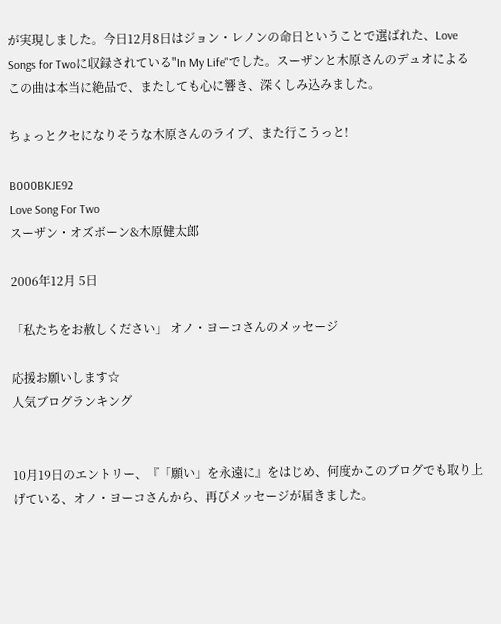が実現しました。今日12月8日はジョン・レノンの命日ということで選ばれた、Love Songs for Twoに収録されている"In My Life"でした。スーザンと木原さんのデュオによるこの曲は本当に絶品で、またしても心に響き、深くしみ込みました。

ちょっとクセになりそうな木原さんのライブ、また行こうっと!

B000BKJE92
Love Song For Two
スーザン・オズボーン&木原健太郎

2006年12月 5日

「私たちをお赦しください」 オノ・ヨーコさんのメッセージ

応援お願いします☆
人気ブログランキング


10月19日のエントリー、『「願い」を永遠に』をはじめ、何度かこのブログでも取り上げている、オノ・ヨーコさんから、再びメッセージが届きました。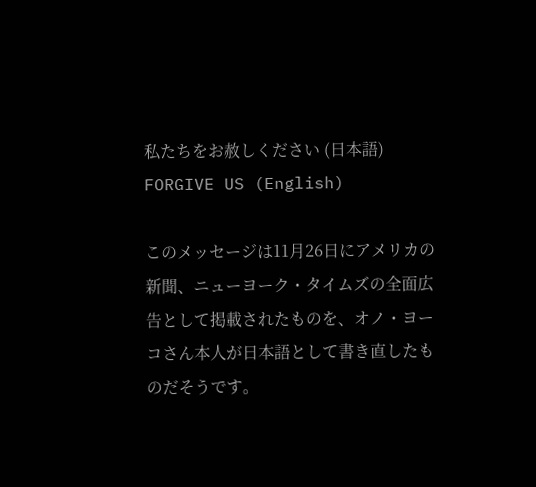私たちをお赦しください (日本語)
FORGIVE US (English)

このメッセージは11月26日にアメリカの新聞、ニューヨーク・タイムズの全面広告として掲載されたものを、オノ・ヨーコさん本人が日本語として書き直したものだそうです。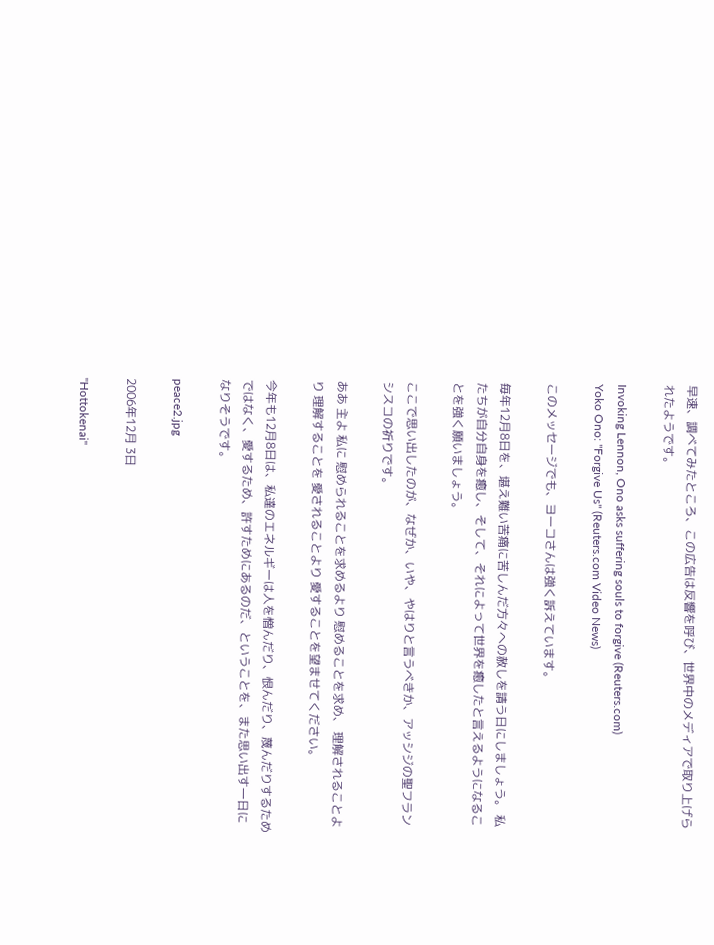早速、調べてみたところ、この広告は反響を呼び、世界中のメディアで取り上げられたようです。

Invoking Lennon, Ono asks suffering souls to forgive (Reuters.com)
Yoko Ono: "Forgive Us" (Reuters.com Video News)

このメッセージでも、ヨーコさんは強く訴えています。

毎年12月8日を、堪え難い苦痛に苦しんだ方々への赦しを請う日にしましょう。 私たちが自分自身を癒し、そして、それによって世界を癒したと言えるようになることを強く願いましょう。

ここで思い出したのが、なぜか、いや、やはりと言うべきか、アッシジの聖フランシスコの祈りです。

ああ 主よ 私に 慰められることを求めるより 慰めることを求め、 理解されることより 理解することを 愛されることより 愛することを望ませてください。

今年も12月8日は、私達のエネルギーは人を憎んだり、恨んだり、蔑んだりするためではなく、愛するため、許すためにあるのだ、ということを、また思い出す一日になりそうです。

peace2.jpg

2006年12月 3日

"Hottokenai"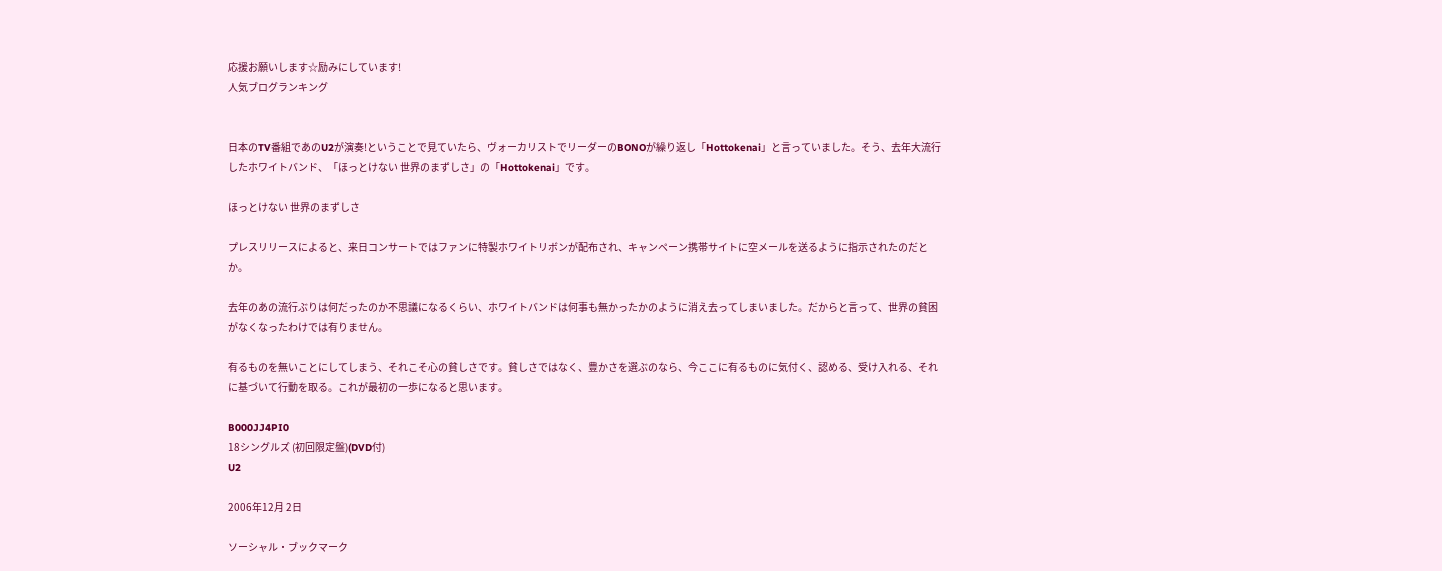応援お願いします☆励みにしています!
人気ブログランキング


日本のTV番組であのU2が演奏!ということで見ていたら、ヴォーカリストでリーダーのBONOが繰り返し「Hottokenai」と言っていました。そう、去年大流行したホワイトバンド、「ほっとけない 世界のまずしさ」の「Hottokenai」です。

ほっとけない 世界のまずしさ

プレスリリースによると、来日コンサートではファンに特製ホワイトリボンが配布され、キャンペーン携帯サイトに空メールを送るように指示されたのだとか。

去年のあの流行ぶりは何だったのか不思議になるくらい、ホワイトバンドは何事も無かったかのように消え去ってしまいました。だからと言って、世界の貧困がなくなったわけでは有りません。

有るものを無いことにしてしまう、それこそ心の貧しさです。貧しさではなく、豊かさを選ぶのなら、今ここに有るものに気付く、認める、受け入れる、それに基づいて行動を取る。これが最初の一歩になると思います。

B000JJ4PI0
18シングルズ (初回限定盤)(DVD付)
U2

2006年12月 2日

ソーシャル・ブックマーク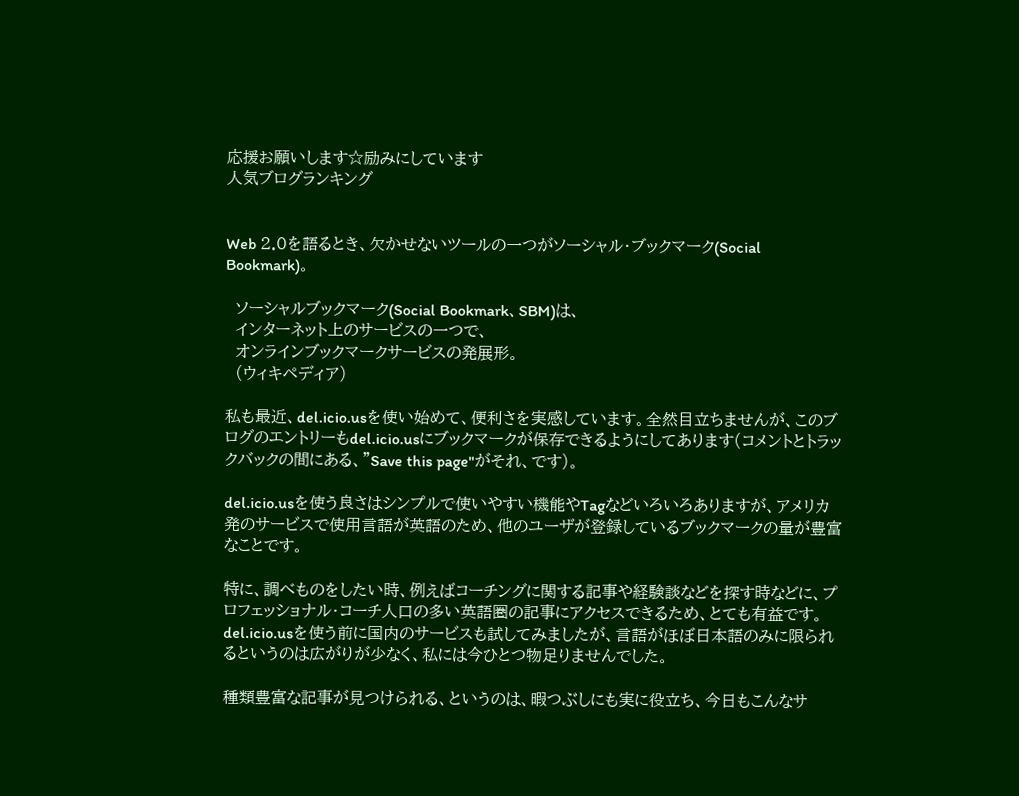応援お願いします☆励みにしています
人気ブログランキング


Web 2.0を語るとき、欠かせないツールの一つがソーシャル・ブックマーク(Social Bookmark)。

  ソーシャルブックマーク(Social Bookmark、SBM)は、
  インターネット上のサービスの一つで、
  オンラインブックマークサービスの発展形。
  (ウィキペディア)

私も最近、del.icio.usを使い始めて、便利さを実感しています。全然目立ちませんが、このブログのエントリーもdel.icio.usにブックマークが保存できるようにしてあります(コメントとトラックバックの間にある、"Save this page"がそれ、です)。

del.icio.usを使う良さはシンプルで使いやすい機能やTagなどいろいろありますが、アメリカ発のサービスで使用言語が英語のため、他のユーザが登録しているブックマークの量が豊富なことです。

特に、調べものをしたい時、例えばコーチングに関する記事や経験談などを探す時などに、プロフェッショナル・コーチ人口の多い英語圏の記事にアクセスできるため、とても有益です。del.icio.usを使う前に国内のサービスも試してみましたが、言語がほぼ日本語のみに限られるというのは広がりが少なく、私には今ひとつ物足りませんでした。

種類豊富な記事が見つけられる、というのは、暇つぶしにも実に役立ち、今日もこんなサ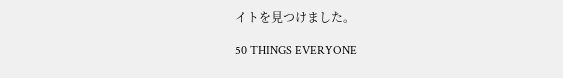イトを見つけました。

50 THINGS EVERYONE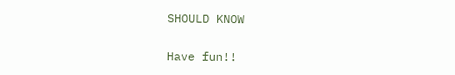SHOULD KNOW

Have fun!!